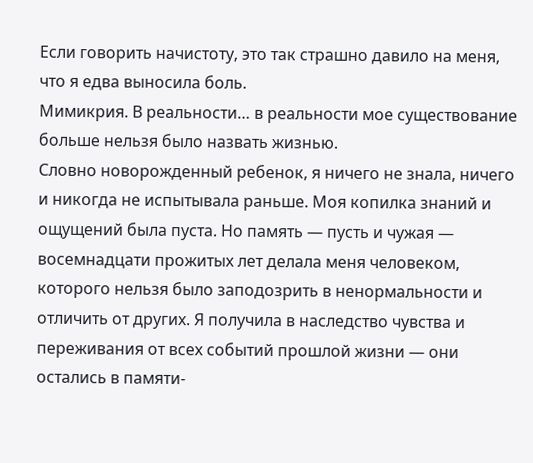Если говорить начистоту, это так страшно давило на меня, что я едва выносила боль.
Мимикрия. В реальности… в реальности мое существование больше нельзя было назвать жизнью.
Словно новорожденный ребенок, я ничего не знала, ничего и никогда не испытывала раньше. Моя копилка знаний и ощущений была пуста. Но память — пусть и чужая — восемнадцати прожитых лет делала меня человеком, которого нельзя было заподозрить в ненормальности и отличить от других. Я получила в наследство чувства и переживания от всех событий прошлой жизни — они остались в памяти-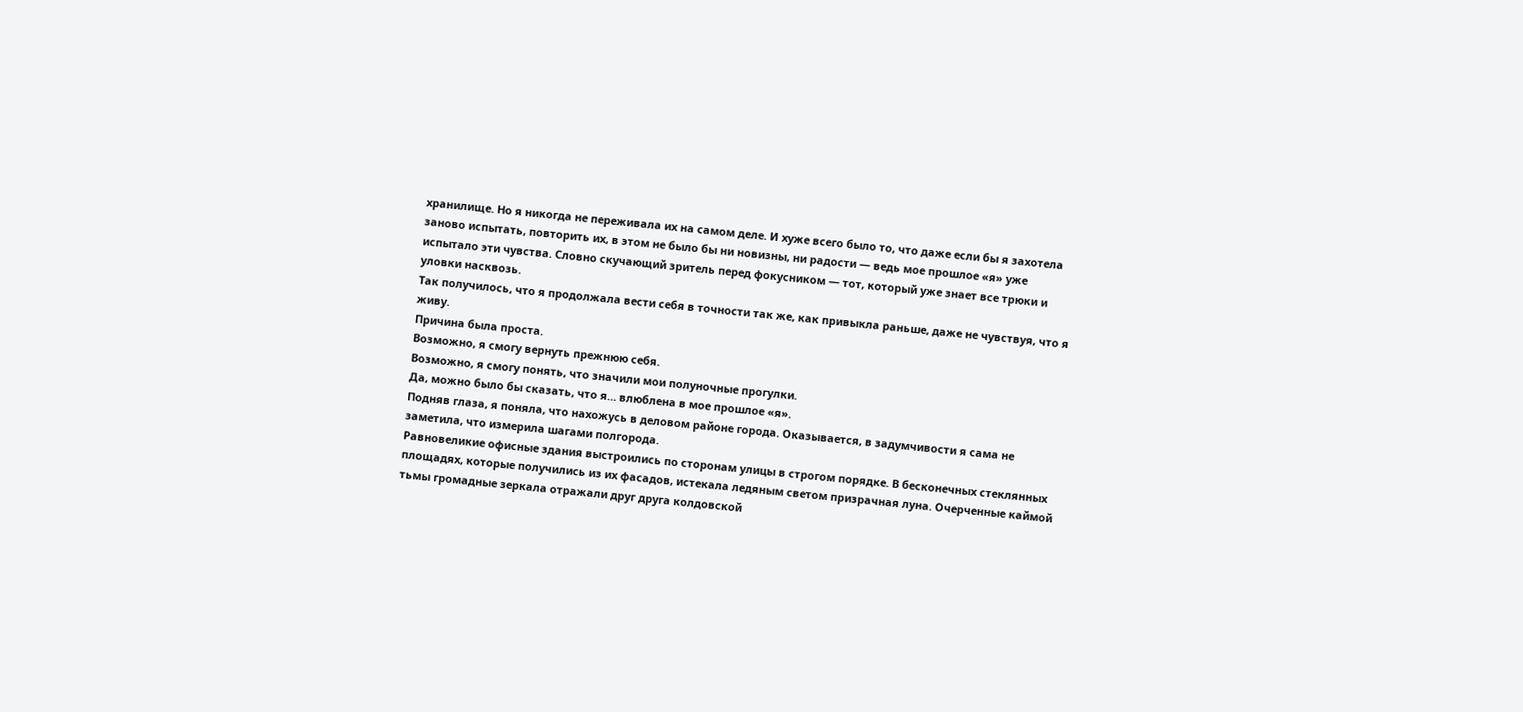хранилище. Но я никогда не переживала их на самом деле. И хуже всего было то, что даже если бы я захотела заново испытать, повторить их, в этом не было бы ни новизны, ни радости — ведь мое прошлое «я» уже испытало эти чувства. Словно скучающий зритель перед фокусником — тот, который уже знает все трюки и уловки насквозь.
Так получилось, что я продолжала вести себя в точности так же, как привыкла раньше, даже не чувствуя, что я живу.
Причина была проста.
Возможно, я смогу вернуть прежнюю себя.
Возможно, я смогу понять, что значили мои полуночные прогулки.
Да, можно было бы сказать, что я… влюблена в мое прошлое «я».
Подняв глаза, я поняла, что нахожусь в деловом районе города. Оказывается, в задумчивости я сама не заметила, что измерила шагами полгорода.
Равновеликие офисные здания выстроились по сторонам улицы в строгом порядке. В бесконечных стеклянных площадях, которые получились из их фасадов, истекала ледяным светом призрачная луна. Очерченные каймой тьмы громадные зеркала отражали друг друга колдовской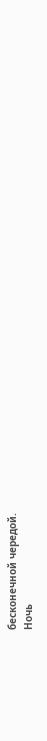бесконечной чередой.
Ночь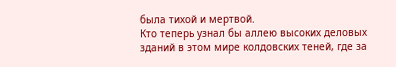была тихой и мертвой.
Кто теперь узнал бы аллею высоких деловых зданий в этом мире колдовских теней, где за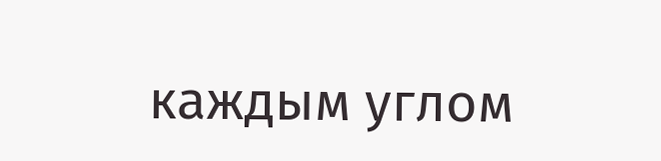каждым углом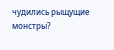чудились рыщущие монстры?